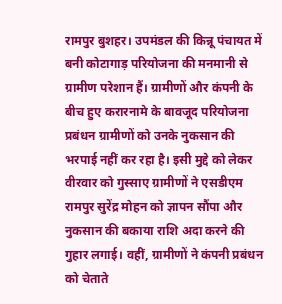रामपुर बुशहर। उपमंडल की किन्नू पंचायत में बनी कोटागाड़ परियोजना की मनमानी से ग्रामीण परेशान हैं। ग्रामीणों और कंपनी के बीच हुए करारनामे के बावजूद परियोजना प्रबंधन ग्रामीणों को उनके नुकसान की भरपाई नहीं कर रहा है। इसी मुद्दे को लेकर वीरवार को गुस्साए ग्रामीणों ने एसडीएम रामपुर सुरेंद्र मोहन को ज्ञापन सौंपा और नुकसान की बकाया राशि अदा करने की गुहार लगाई। वहीं, ग्रामीणों ने कंपनी प्रबंधन को चेताते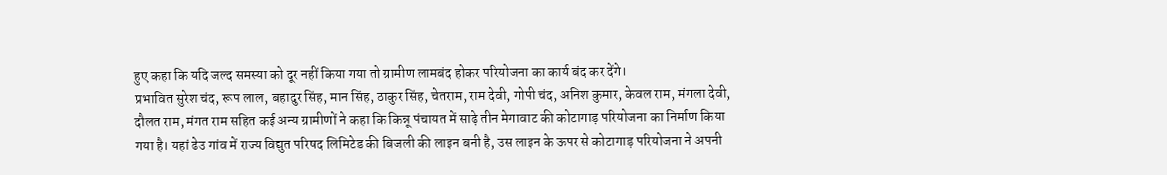हुए कहा कि यदि जल्द समस्या को दूर नहीं किया गया तो ग्रामीण लामबंद होकर परियोजना का कार्य बंद कर देंगे।
प्रभावित सुरेश चंद, रूप लाल, बहादुर सिंह, मान सिंह, ठाकुर सिंह, चेतराम, राम देवी, गोपी चंद, अनिश कुमार, केवल राम, मंगला देवी, दौलत राम, मंगत राम सहित कई अन्य ग्रामीणों ने कहा कि किन्नू पंचायत में साढ़े तीन मेगावाट की कोटागाड़ परियोजना का निर्माण किया गया है। यहां ढेउ गांव में राज्य विद्युत परिषद लिमिटेड की बिजली की लाइन बनी है, उस लाइन के ऊपर से कोटागाड़ परियोजना ने अपनी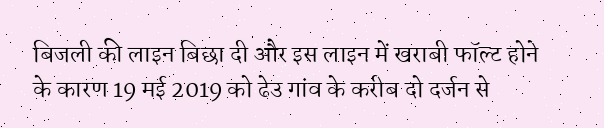बिजली की लाइन बिछा दी और इस लाइन में खराबी फॉल्ट होने के कारण 19 मई 2019 को ढेउ गांव के करीब दो दर्जन से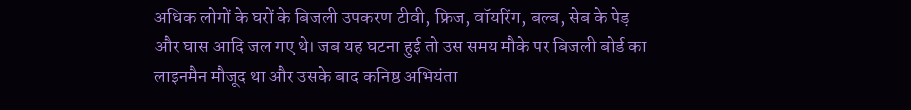अधिक लोगों के घरों के बिजली उपकरण टीवी, फ्रिज, वॉयरिंग, बल्ब, सेब के पेड़ और घास आदि जल गए थे। जब यह घटना हुई तो उस समय मौके पर बिजली बोर्ड का लाइनमैन मौजूद था और उसके बाद कनिष्ठ अभियंता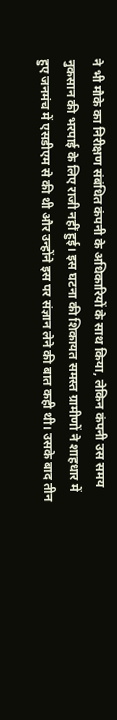ने भी मौके का निरीक्षण संबंधित कंपनी के अधिकारियों के साथ किया, लेकिन कंपनी उस समय नुकसान की भरपाई के लिए राजी नहीं हुई। इस घटना की शिकायत समस्त ग्रामीणों ने शाहधार में हुए जनमंच में एसडीएम से की थी और उन्होंने इस पर संज्ञान लेने की बात कही थी। उसके बाद तीन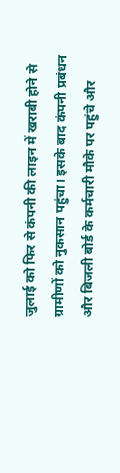जुलाई को फिर से कंपनी की लाइन में खराबी होने से ग्रामीणों को नुकसान पहुंचा। इसके बाद कंपनी प्रबंधन और बिजली बोर्ड के कर्मचारी मौके पर पहुंचे और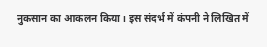नुकसान का आकलन किया। इस संदर्भ में कंपनी ने लिखित में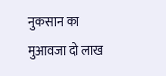नुकसान का मुआवजा दो लाख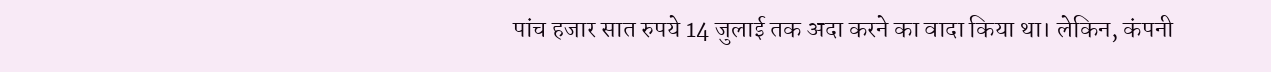पांच हजार सात रुपये 14 जुलाई तक अदा करने का वादा किया था। लेकिन, कंपनी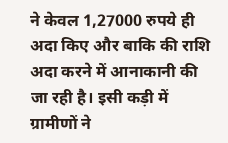ने केवल 1,27000 रुपये ही अदा किए और बाकि की राशि अदा करने में आनाकानी की जा रही है। इसी कड़ी में ग्रामीणों ने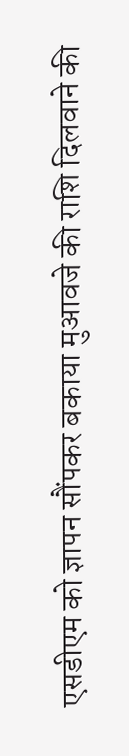एसडीएम को ज्ञापन सौंपकर बकाया मुआवजे की राशि दिलवाने की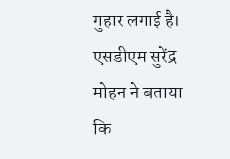गुहार लगाई है।
एसडीएम सुरेंद्र मोहन ने बताया कि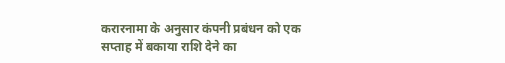करारनामा के अनुसार कंपनी प्रबंधन को एक सप्ताह में बकाया राशि देने का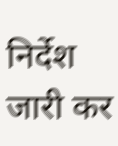निर्देश जारी कर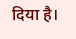दिया है।